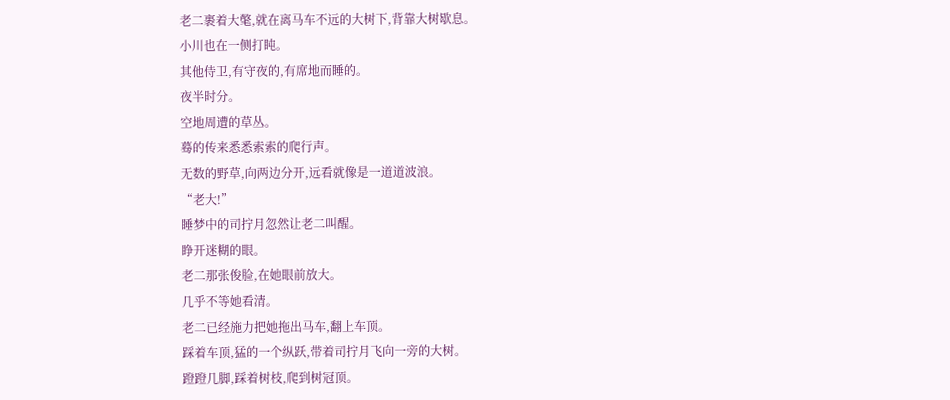老二裹着大氅,就在离马车不远的大树下,背靠大树歇息。
小川也在一侧打盹。
其他侍卫,有守夜的,有席地而睡的。
夜半时分。
空地周遭的草丛。
蓦的传来悉悉索索的爬行声。
无数的野草,向两边分开,远看就像是一道道波浪。
“老大!”
睡梦中的司拧月忽然让老二叫醒。
睁开迷糊的眼。
老二那张俊脸,在她眼前放大。
几乎不等她看清。
老二已经施力把她拖出马车,翻上车顶。
踩着车顶,猛的一个纵跃,带着司拧月飞向一旁的大树。
蹬蹬几脚,踩着树枝,爬到树冠顶。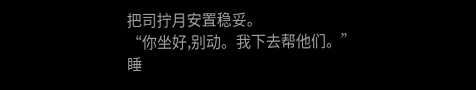把司拧月安置稳妥。
“你坐好,别动。我下去帮他们。”
睡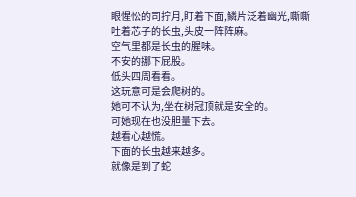眼惺忪的司拧月,盯着下面,鳞片泛着幽光,嘶嘶吐着芯子的长虫,头皮一阵阵麻。
空气里都是长虫的腥味。
不安的挪下屁股。
低头四周看看。
这玩意可是会爬树的。
她可不认为,坐在树冠顶就是安全的。
可她现在也没胆量下去。
越看心越慌。
下面的长虫越来越多。
就像是到了蛇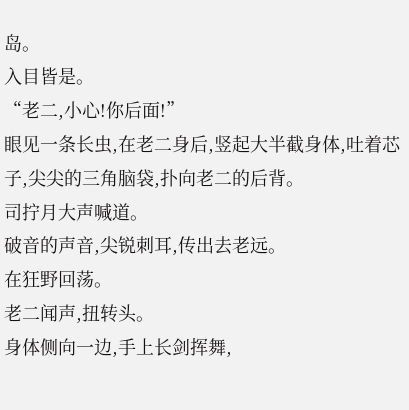岛。
入目皆是。
“老二,小心!你后面!”
眼见一条长虫,在老二身后,竖起大半截身体,吐着芯子,尖尖的三角脑袋,扑向老二的后背。
司拧月大声喊道。
破音的声音,尖锐刺耳,传出去老远。
在狂野回荡。
老二闻声,扭转头。
身体侧向一边,手上长剑挥舞,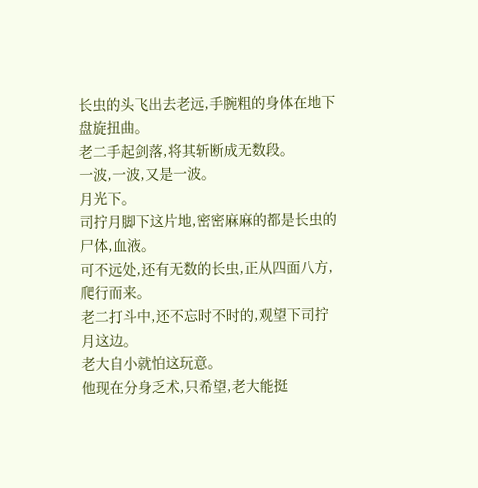长虫的头飞出去老远,手腕粗的身体在地下盘旋扭曲。
老二手起剑落,将其斩断成无数段。
一波,一波,又是一波。
月光下。
司拧月脚下这片地,密密麻麻的都是长虫的尸体,血液。
可不远处,还有无数的长虫,正从四面八方,爬行而来。
老二打斗中,还不忘时不时的,观望下司拧月这边。
老大自小就怕这玩意。
他现在分身乏术,只希望,老大能挺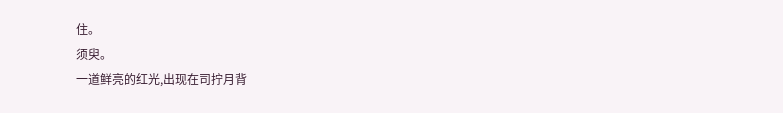住。
须臾。
一道鲜亮的红光,出现在司拧月背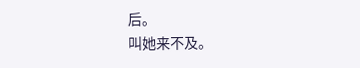后。
叫她来不及。